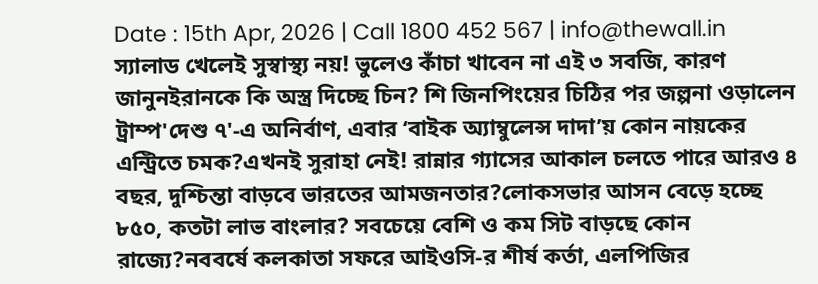Date : 15th Apr, 2026 | Call 1800 452 567 | info@thewall.in
স্যালাড খেলেই সুস্বাস্থ্য নয়! ভুলেও কাঁচা খাবেন না এই ৩ সবজি, কারণ জানুনইরানকে কি অস্ত্র দিচ্ছে চিন? শি জিনপিংয়ের চিঠির পর জল্পনা ওড়ালেন ট্রাম্প'দেশু ৭'-এ অনির্বাণ, এবার ‘বাইক অ্যাম্বুলেন্স দাদা’য় কোন নায়কের এন্ট্রিতে চমক?এখনই সুরাহা নেই! রান্নার গ্যাসের আকাল চলতে পারে আরও ৪ বছর, দুশ্চিন্তা বাড়বে ভারতের আমজনতার?লোকসভার আসন বেড়ে হচ্ছে ৮৫০, কতটা লাভ বাংলার? সবচেয়ে বেশি ও কম সিট বাড়ছে কোন রাজ্যে?নববর্ষে কলকাতা সফরে আইওসি-র শীর্ষ কর্তা, এলপিজির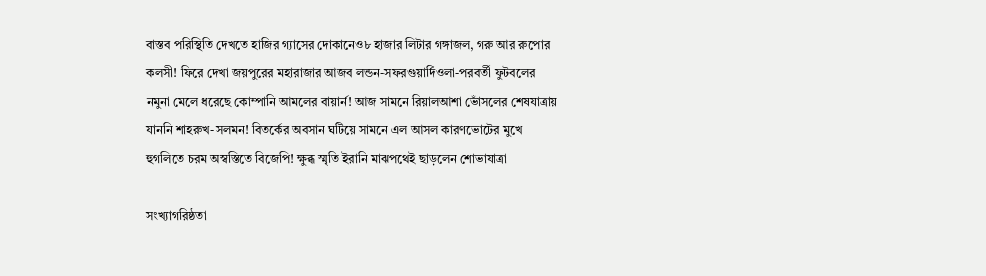বাস্তব পরিস্থিতি দেখতে হাজির গ্যাসের দোকানেও৮ হাজার লিটার গঙ্গাজল, গরু আর রুপোর কলসী! ফিরে দেখা জয়পুরের মহারাজার আজব লন্ডন-সফরগুয়ার্দিওলা-পরবর্তী ফুটবলের নমুনা মেলে ধরেছে কোম্পানি আমলের বায়ার্ন! আজ সামনে রিয়ালআশা ভোঁসলের শেষযাত্রায় যাননি শাহরুখ-সলমন! বিতর্কের অবসান ঘটিয়ে সামনে এল আসল কারণভোটের মুখে হুগলিতে চরম অস্বস্তিতে বিজেপি! ক্ষুব্ধ স্মৃতি ইরানি মাঝপথেই ছাড়লেন শোভাযাত্রা

সংখ্যাগরিষ্ঠতা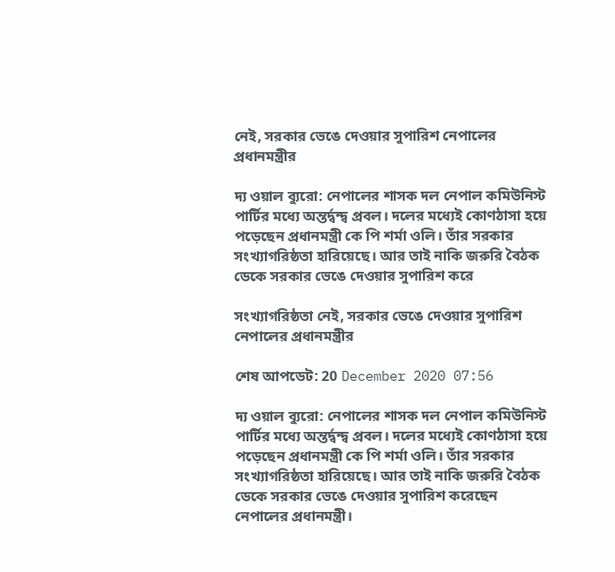নেই, সরকার ভেঙে দেওয়ার সুপারিশ নেপালের প্রধানমন্ত্রীর

দ্য ওয়াল ব্যুরো: নেপালের শাসক দল নেপাল কমিউনিস্ট পার্টির মধ্যে অন্তর্দ্বন্দ্ব প্রবল। দলের মধ্যেই কোণঠাসা হয়ে পড়েছেন প্রধানমন্ত্রী কে পি শর্মা ওলি। তাঁর সরকার সংখ্যাগরিষ্ঠতা হারিয়েছে। আর তাই নাকি জরুরি বৈঠক ডেকে সরকার ভেঙে দেওয়ার সুপারিশ করে

সংখ্যাগরিষ্ঠতা নেই, সরকার ভেঙে দেওয়ার সুপারিশ নেপালের প্রধানমন্ত্রীর

শেষ আপডেট: 20 December 2020 07:56

দ্য ওয়াল ব্যুরো: নেপালের শাসক দল নেপাল কমিউনিস্ট পার্টির মধ্যে অন্তর্দ্বন্দ্ব প্রবল। দলের মধ্যেই কোণঠাসা হয়ে পড়েছেন প্রধানমন্ত্রী কে পি শর্মা ওলি। তাঁর সরকার সংখ্যাগরিষ্ঠতা হারিয়েছে। আর তাই নাকি জরুরি বৈঠক ডেকে সরকার ভেঙে দেওয়ার সুপারিশ করেছেন নেপালের প্রধানমন্ত্রী।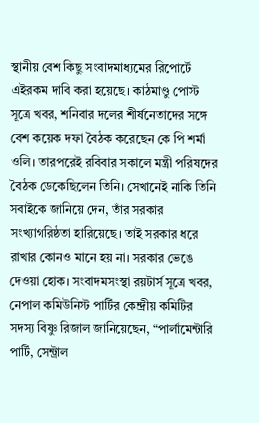স্থানীয় বেশ কিছু সংবাদমাধ্যমের রিপোর্টে এইরকম দাবি করা হয়েছে। কাঠমাণ্ডু পোস্ট সূত্রে খবর, শনিবার দলের শীর্ষনেতাদের সঙ্গে বেশ কয়েক দফা বৈঠক করেছেন কে পি শর্মা ওলি। তারপরেই রবিবার সকালে মন্ত্রী পরিষদের বৈঠক ডেকেছিলেন তিনি। সেখানেই নাকি তিনি সবাইকে জানিয়ে দেন, তাঁর সরকার সংখ্যাগরিষ্ঠতা হারিয়েছে। তাই সরকার ধরে রাখার কোনও মানে হয় না। সরকার ভেঙে দেওয়া হোক। সংবাদমসংস্থা রয়টার্স সূত্রে খবর, নেপাল কমিউনিস্ট পার্টির কেন্দ্রীয় কমিটির সদস্য বিষ্ণু রিজাল জানিয়েছেন, “পার্লামেন্টারি পার্টি, সেন্ট্রাল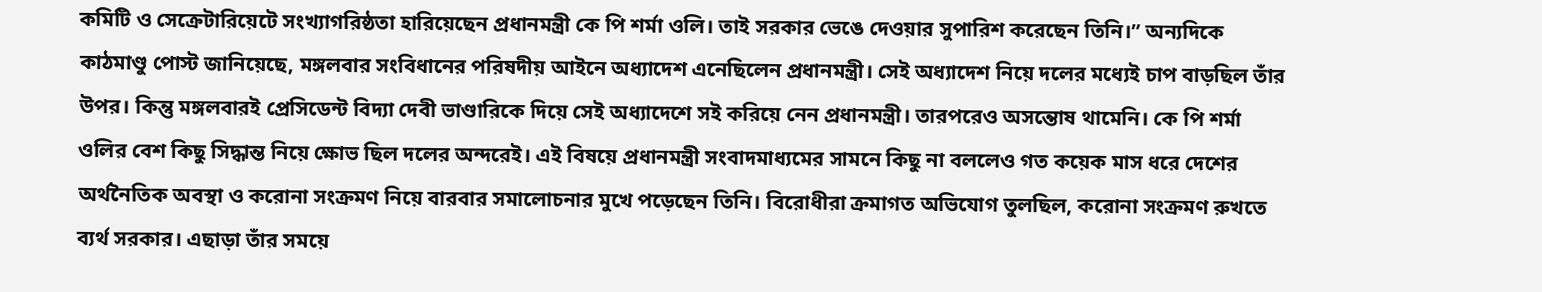কমিটি ও সেক্রেটারিয়েটে সংখ্যাগরিষ্ঠতা হারিয়েছেন প্রধানমন্ত্রী কে পি শর্মা ওলি। তাই সরকার ভেঙে দেওয়ার সুপারিশ করেছেন তিনি।” অন্যদিকে কাঠমাণ্ডু পোস্ট জানিয়েছে, মঙ্গলবার সংবিধানের পরিষদীয় আইনে অধ্যাদেশ এনেছিলেন প্রধানমন্ত্রী। সেই অধ্যাদেশ নিয়ে দলের মধ্যেই চাপ বাড়ছিল তাঁর উপর। কিন্তু মঙ্গলবারই প্রেসিডেন্ট বিদ্যা দেবী ভাণ্ডারিকে দিয়ে সেই অধ্যাদেশে সই করিয়ে নেন প্রধানমন্ত্রী। তারপরেও অসন্তোষ থামেনি। কে পি শর্মা ওলির বেশ কিছু সিদ্ধান্ত নিয়ে ক্ষোভ ছিল দলের অন্দরেই। এই বিষয়ে প্রধানমন্ত্রী সংবাদমাধ্যমের সামনে কিছু না বললেও গত কয়েক মাস ধরে দেশের অর্থনৈতিক অবস্থা ও করোনা সংক্রমণ নিয়ে বারবার সমালোচনার মুখে পড়েছেন তিনি। বিরোধীরা ক্রমাগত অভিযোগ তুলছিল, করোনা সংক্রমণ রুখতে ব্যর্থ সরকার। এছাড়া তাঁর সময়ে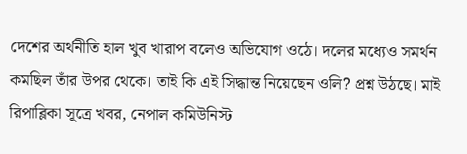দেশের অর্থনীতি হাল খুব খারাপ বলেও অভিযোগ ওঠে। দলের মধ্যেও সমর্থন কমছিল তাঁর উপর থেকে। তাই কি এই সিদ্ধান্ত নিয়েছেন ওলি? প্রশ্ন উঠছে। মাই রিপাব্লিকা সূত্রে খবর, নেপাল কমিউনিস্ট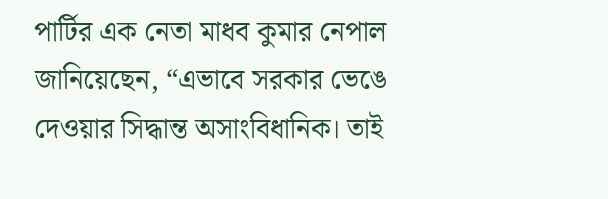পার্টির এক নেতা মাধব কুমার নেপাল জানিয়েছেন, “এভাবে সরকার ভেঙে দেওয়ার সিদ্ধান্ত অসাংবিধানিক। তাই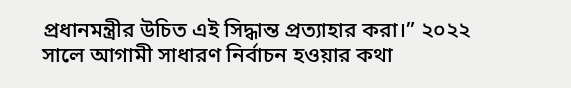প্রধানমন্ত্রীর উচিত এই সিদ্ধান্ত প্রত্যাহার করা।” ২০২২ সালে আগামী সাধারণ নির্বাচন হওয়ার কথা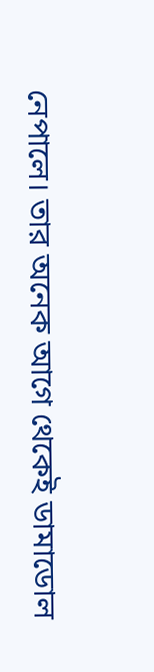নেপালে। তার অনেক আগে থেকেই ডামাডোল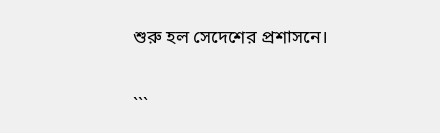শুরু হল সেদেশের প্রশাসনে।

```